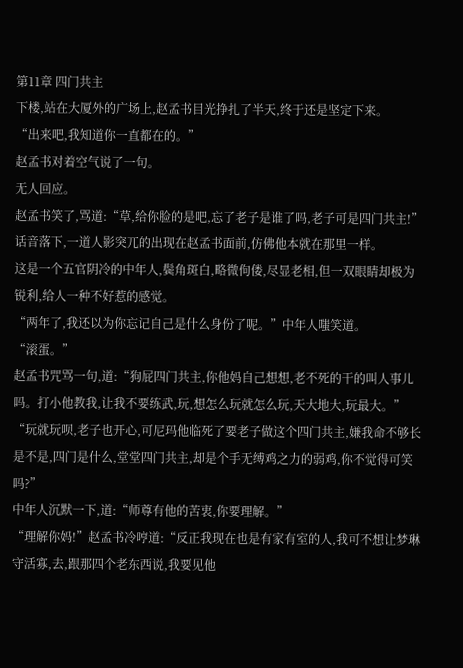第11章 四门共主
下楼,站在大厦外的广场上,赵孟书目光挣扎了半天,终于还是坚定下来。
“出来吧,我知道你一直都在的。”
赵孟书对着空气说了一句。
无人回应。
赵孟书笑了,骂道:“草,给你脸的是吧,忘了老子是谁了吗,老子可是四门共主!”
话音落下,一道人影突兀的出现在赵孟书面前,仿佛他本就在那里一样。
这是一个五官阴冷的中年人,鬓角斑白,略微佝偻,尽显老相,但一双眼睛却极为锐利,给人一种不好惹的感觉。
“两年了,我还以为你忘记自己是什么身份了呢。”中年人嗤笑道。
“滚蛋。”
赵孟书咒骂一句,道:“狗屁四门共主,你他妈自己想想,老不死的干的叫人事儿吗。打小他教我,让我不要练武,玩,想怎么玩就怎么玩,天大地大,玩最大。”
“玩就玩呗,老子也开心,可尼玛他临死了要老子做这个四门共主,嫌我命不够长是不是,四门是什么,堂堂四门共主,却是个手无缚鸡之力的弱鸡,你不觉得可笑吗?”
中年人沉默一下,道:“师尊有他的苦衷,你要理解。”
“理解你妈!”赵孟书冷哼道:“反正我现在也是有家有室的人,我可不想让梦琳守活寡,去,跟那四个老东西说,我要见他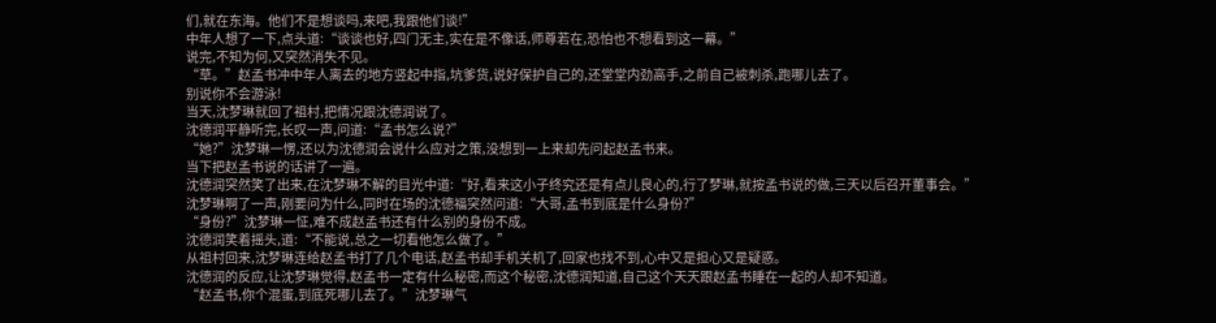们,就在东海。他们不是想谈吗,来吧,我跟他们谈!”
中年人想了一下,点头道:“谈谈也好,四门无主,实在是不像话,师尊若在,恐怕也不想看到这一幕。”
说完,不知为何,又突然消失不见。
“草。”赵孟书冲中年人离去的地方竖起中指,坑爹货,说好保护自己的,还堂堂内劲高手,之前自己被刺杀,跑哪儿去了。
别说你不会游泳!
当天,沈梦琳就回了祖村,把情况跟沈德润说了。
沈德润平静听完,长叹一声,问道:“孟书怎么说?”
“她?”沈梦琳一愣,还以为沈德润会说什么应对之策,没想到一上来却先问起赵孟书来。
当下把赵孟书说的话讲了一遍。
沈德润突然笑了出来,在沈梦琳不解的目光中道:“好,看来这小子终究还是有点儿良心的,行了梦琳,就按孟书说的做,三天以后召开董事会。”
沈梦琳啊了一声,刚要问为什么,同时在场的沈德福突然问道:“大哥,孟书到底是什么身份?”
“身份?”沈梦琳一怔,难不成赵孟书还有什么别的身份不成。
沈德润笑着摇头,道:“不能说,总之一切看他怎么做了。”
从祖村回来,沈梦琳连给赵孟书打了几个电话,赵孟书却手机关机了,回家也找不到,心中又是担心又是疑惑。
沈德润的反应,让沈梦琳觉得,赵孟书一定有什么秘密,而这个秘密,沈德润知道,自己这个天天跟赵孟书睡在一起的人却不知道。
“赵孟书,你个混蛋,到底死哪儿去了。”沈梦琳气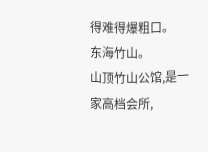得难得爆粗口。
东海竹山。
山顶竹山公馆,是一家高档会所,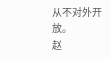从不对外开放。
赵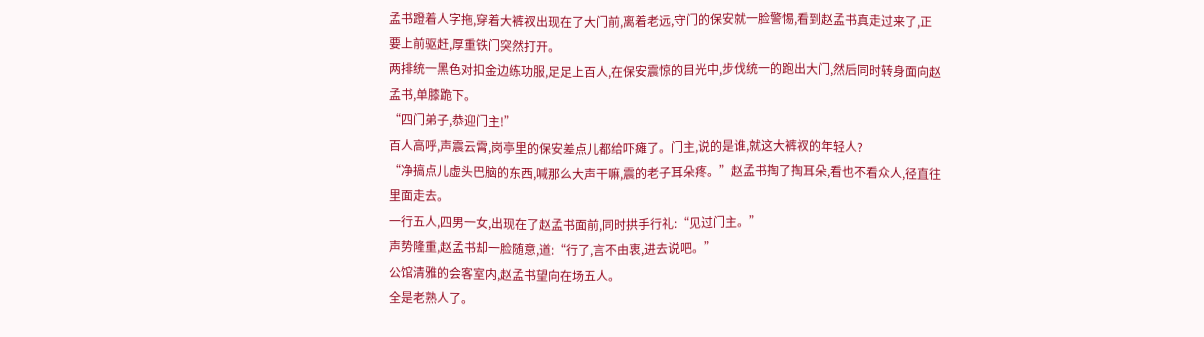孟书蹬着人字拖,穿着大裤衩出现在了大门前,离着老远,守门的保安就一脸警惕,看到赵孟书真走过来了,正要上前驱赶,厚重铁门突然打开。
两排统一黑色对扣金边练功服,足足上百人,在保安震惊的目光中,步伐统一的跑出大门,然后同时转身面向赵孟书,单膝跪下。
“四门弟子,恭迎门主!”
百人高呼,声震云霄,岗亭里的保安差点儿都给吓瘫了。门主,说的是谁,就这大裤衩的年轻人?
“净搞点儿虚头巴脑的东西,喊那么大声干嘛,震的老子耳朵疼。”赵孟书掏了掏耳朵,看也不看众人,径直往里面走去。
一行五人,四男一女,出现在了赵孟书面前,同时拱手行礼:“见过门主。”
声势隆重,赵孟书却一脸随意,道:“行了,言不由衷,进去说吧。”
公馆清雅的会客室内,赵孟书望向在场五人。
全是老熟人了。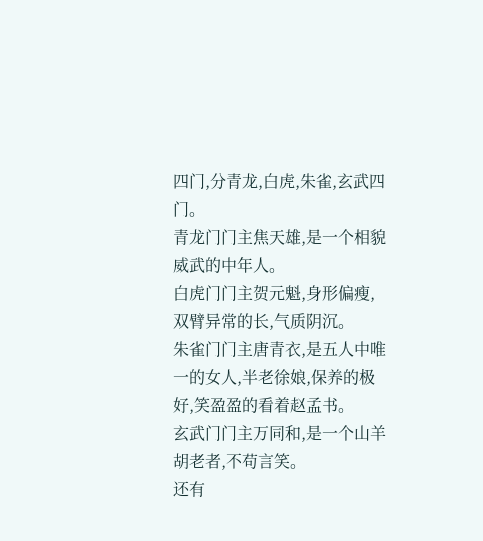四门,分青龙,白虎,朱雀,玄武四门。
青龙门门主焦天雄,是一个相貌威武的中年人。
白虎门门主贺元魁,身形偏瘦,双臂异常的长,气质阴沉。
朱雀门门主唐青衣,是五人中唯一的女人,半老徐娘,保养的极好,笑盈盈的看着赵孟书。
玄武门门主万同和,是一个山羊胡老者,不苟言笑。
还有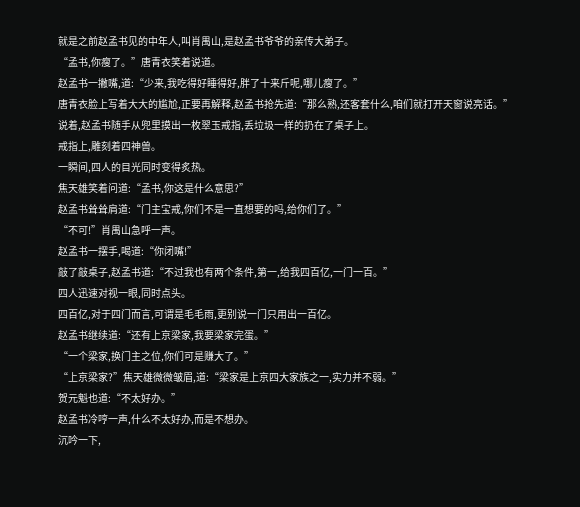就是之前赵孟书见的中年人,叫肖禺山,是赵孟书爷爷的亲传大弟子。
“孟书,你瘦了。”唐青衣笑着说道。
赵孟书一撇嘴,道:“少来,我吃得好睡得好,胖了十来斤呢,哪儿瘦了。”
唐青衣脸上写着大大的尴尬,正要再解释,赵孟书抢先道:“那么熟,还客套什么,咱们就打开天窗说亮话。”
说着,赵孟书随手从兜里摸出一枚翠玉戒指,丢垃圾一样的扔在了桌子上。
戒指上,雕刻着四神兽。
一瞬间,四人的目光同时变得炙热。
焦天雄笑着问道:“孟书,你这是什么意思?”
赵孟书耸耸肩道:“门主宝戒,你们不是一直想要的吗,给你们了。”
“不可!”肖禺山急呼一声。
赵孟书一摆手,喝道:“你闭嘴!”
敲了敲桌子,赵孟书道:“不过我也有两个条件,第一,给我四百亿,一门一百。”
四人迅速对视一眼,同时点头。
四百亿,对于四门而言,可谓是毛毛雨,更别说一门只用出一百亿。
赵孟书继续道:“还有上京梁家,我要梁家完蛋。”
“一个梁家,换门主之位,你们可是赚大了。”
“上京梁家?”焦天雄微微皱眉,道:“梁家是上京四大家族之一,实力并不弱。”
贺元魁也道:“不太好办。”
赵孟书冷哼一声,什么不太好办,而是不想办。
沉吟一下,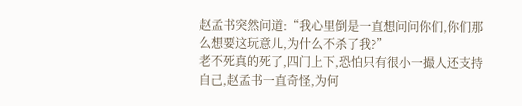赵孟书突然问道:“我心里倒是一直想问问你们,你们那么想要这玩意儿,为什么不杀了我?”
老不死真的死了,四门上下,恐怕只有很小一撮人还支持自己,赵孟书一直奇怪,为何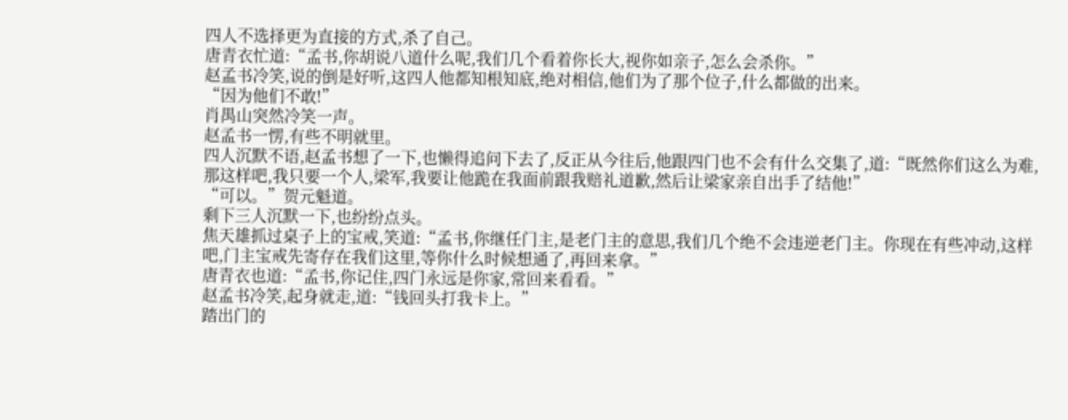四人不选择更为直接的方式,杀了自己。
唐青衣忙道:“孟书,你胡说八道什么呢,我们几个看着你长大,视你如亲子,怎么会杀你。”
赵孟书冷笑,说的倒是好听,这四人他都知根知底,绝对相信,他们为了那个位子,什么都做的出来。
“因为他们不敢!”
肖禺山突然冷笑一声。
赵孟书一愣,有些不明就里。
四人沉默不语,赵孟书想了一下,也懒得追问下去了,反正从今往后,他跟四门也不会有什么交集了,道:“既然你们这么为难,那这样吧,我只要一个人,梁军,我要让他跪在我面前跟我赔礼道歉,然后让梁家亲自出手了结他!”
“可以。”贺元魁道。
剩下三人沉默一下,也纷纷点头。
焦天雄抓过桌子上的宝戒,笑道:“孟书,你继任门主,是老门主的意思,我们几个绝不会违逆老门主。你现在有些冲动,这样吧,门主宝戒先寄存在我们这里,等你什么时候想通了,再回来拿。”
唐青衣也道:“孟书,你记住,四门永远是你家,常回来看看。”
赵孟书冷笑,起身就走,道:“钱回头打我卡上。”
踏出门的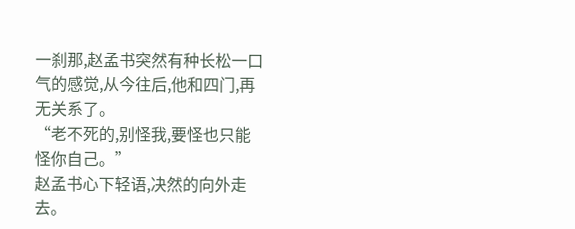一刹那,赵孟书突然有种长松一口气的感觉,从今往后,他和四门,再无关系了。
“老不死的,别怪我,要怪也只能怪你自己。”
赵孟书心下轻语,决然的向外走去。